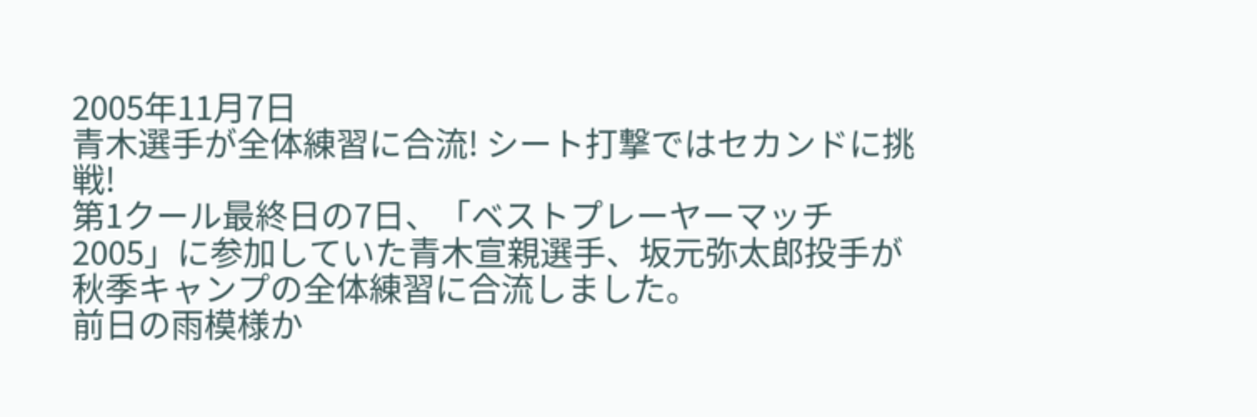2005年11月7日
青木選手が全体練習に合流! シート打撃ではセカンドに挑戦!
第1クール最終日の7日、「ベストプレーヤーマッチ2005」に参加していた青木宣親選手、坂元弥太郎投手が秋季キャンプの全体練習に合流しました。
前日の雨模様か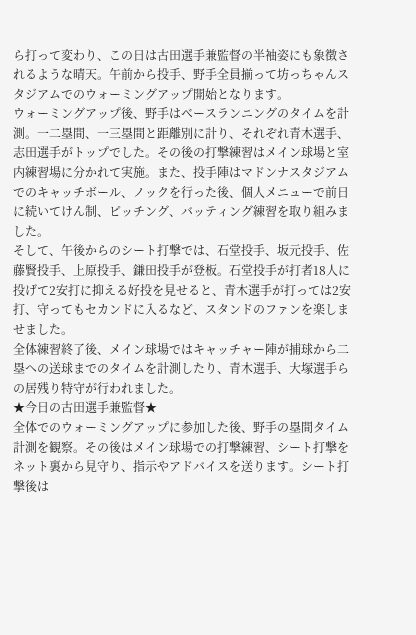ら打って変わり、この日は古田選手兼監督の半袖姿にも象徴されるような晴天。午前から投手、野手全員揃って坊っちゃんスタジアムでのウォーミングアップ開始となります。
ウォーミングアップ後、野手はベースランニングのタイムを計測。一二塁間、一三塁間と距離別に計り、それぞれ青木選手、志田選手がトップでした。その後の打撃練習はメイン球場と室内練習場に分かれて実施。また、投手陣はマドンナスタジアムでのキャッチボール、ノックを行った後、個人メニューで前日に続いてけん制、ピッチング、バッティング練習を取り組みました。
そして、午後からのシート打撃では、石堂投手、坂元投手、佐藤賢投手、上原投手、鎌田投手が登板。石堂投手が打者18人に投げて2安打に抑える好投を見せると、青木選手が打っては2安打、守ってもセカンドに入るなど、スタンドのファンを楽しませました。
全体練習終了後、メイン球場ではキャッチャー陣が捕球から二塁への送球までのタイムを計測したり、青木選手、大塚選手らの居残り特守が行われました。
★今日の古田選手兼監督★
全体でのウォーミングアップに参加した後、野手の塁間タイム計測を観察。その後はメイン球場での打撃練習、シート打撃をネット裏から見守り、指示やアドバイスを送ります。シート打撃後は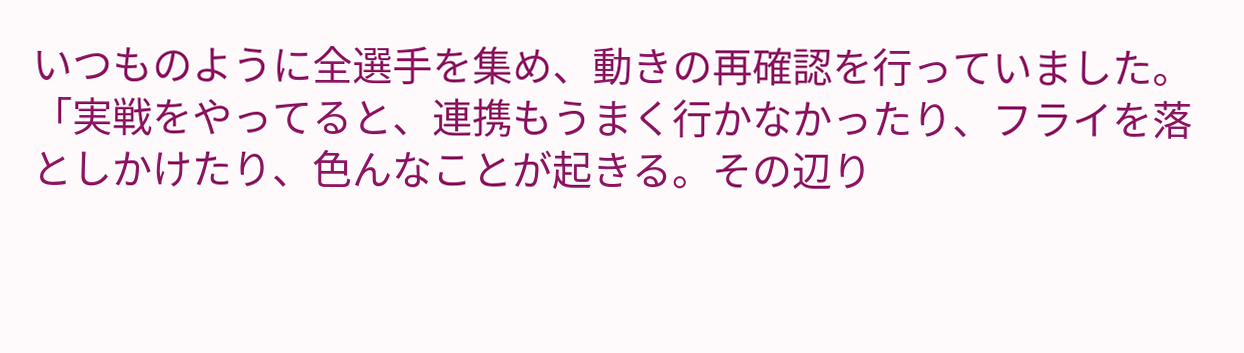いつものように全選手を集め、動きの再確認を行っていました。
「実戦をやってると、連携もうまく行かなかったり、フライを落としかけたり、色んなことが起きる。その辺り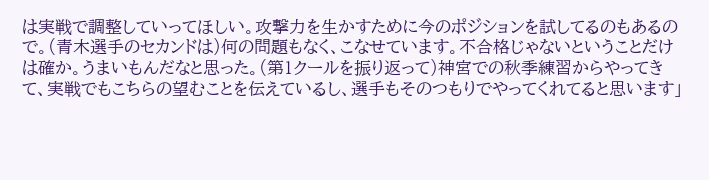は実戦で調整していってほしい。攻撃力を生かすために今のポジションを試してるのもあるので。(青木選手のセカンドは)何の問題もなく、こなせています。不合格じゃないということだけは確か。うまいもんだなと思った。(第1クールを振り返って)神宮での秋季練習からやってきて、実戦でもこちらの望むことを伝えているし、選手もそのつもりでやってくれてると思います」